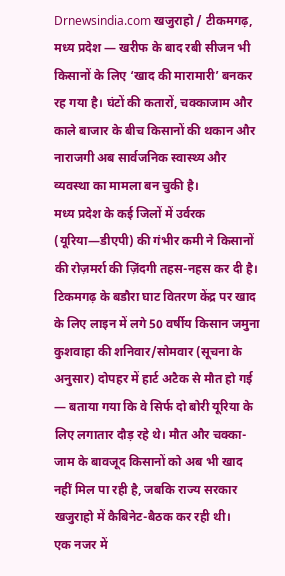Drnewsindia.com खजुराहो / टीकमगढ़, मध्य प्रदेश — खरीफ के बाद रबी सीजन भी किसानों के लिए ‘खाद की मारामारी’ बनकर रह गया है। घंटों की कतारों, चक्काजाम और काले बाजार के बीच किसानों की थकान और नाराजगी अब सार्वजनिक स्वास्थ्य और व्यवस्था का मामला बन चुकी है।
मध्य प्रदेश के कई जिलों में उर्वरक (यूरिया—डीएपी) की गंभीर कमी ने किसानों की रोज़मर्रा की ज़िंदगी तहस-नहस कर दी है। टिकमगढ़ के बडौरा घाट वितरण केंद्र पर खाद के लिए लाइन में लगे 50 वर्षीय किसान जमुना कुशवाहा की शनिवार/सोमवार (सूचना के अनुसार) दोपहर में हार्ट अटैक से मौत हो गई — बताया गया कि वे सिर्फ दो बोरी यूरिया के लिए लगातार दौड़ रहे थे। मौत और चक्का-जाम के बावजूद किसानों को अब भी खाद नहीं मिल पा रही है, जबकि राज्य सरकार खजुराहो में कैबिनेट-बैठक कर रही थी।
एक नजर में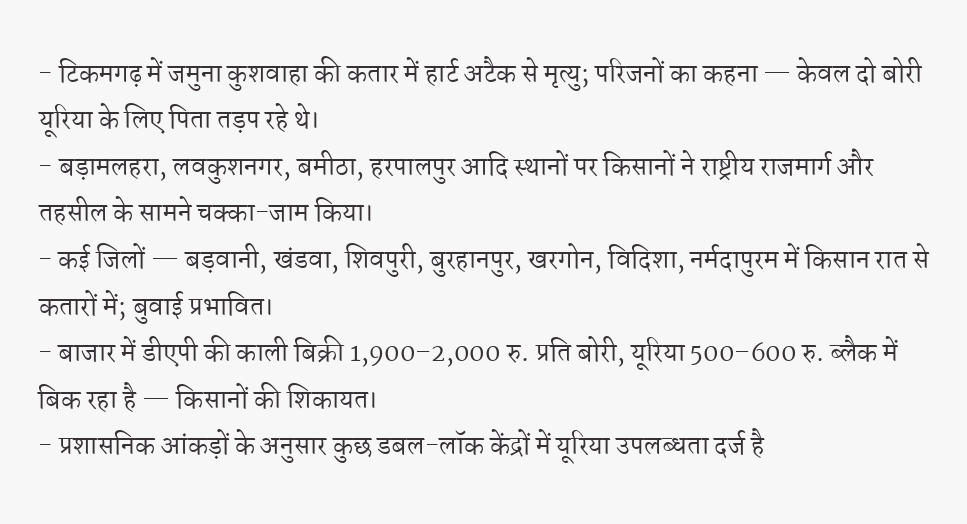- टिकमगढ़ में जमुना कुशवाहा की कतार में हार्ट अटैक से मृत्यु; परिजनों का कहना — केवल दो बोरी यूरिया के लिए पिता तड़प रहे थे।
- बड़ामलहरा, लवकुशनगर, बमीठा, हरपालपुर आदि स्थानों पर किसानों ने राष्ट्रीय राजमार्ग और तहसील के सामने चक्का-जाम किया।
- कई जिलों — बड़वानी, खंडवा, शिवपुरी, बुरहानपुर, खरगोन, विदिशा, नर्मदापुरम में किसान रात से कतारों में; बुवाई प्रभावित।
- बाजार में डीएपी की काली बिक्री 1,900–2,000 रु. प्रति बोरी, यूरिया 500–600 रु. ब्लैक में बिक रहा है — किसानों की शिकायत।
- प्रशासनिक आंकड़ों के अनुसार कुछ डबल-लॉक केंद्रों में यूरिया उपलब्धता दर्ज है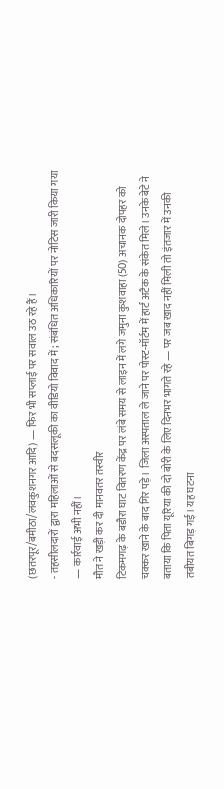(छतरपूर/बमीठा/लवकुशनगर आदि) — फिर भी सप्लाई पर सवाल उठ रहे हैं।
- तहसीलदारों द्वारा महिलाओं से बदसलूकी का वीडियो विवाद में; संबंधित अधिकारियों पर नोटिस जारी किया गया — कार्रवाई अभी नहीं।
मौत ने खड़ी कर दी मानवतर तस्वीर
टिकमगढ़ के बडौरा घाट वितरण केंद्र पर लंबे समय से लाइन में लगे जमुना कुशवाहा (50) अचानक दोपहर को चक्कर खाने के बाद गिर पड़े। जिला अस्पताल ले जाने पर पोस्ट-मॉर्टम में हार्ट अटैक के संकेत मिले। उनके बेटे ने बताया कि पिता यूरिया की दो बोरी के लिए दिनभर भागते रहे — पर जब खाद नहीं मिली तो इंतजार में उनकी तबीयत बिगड़ गई। यह घटना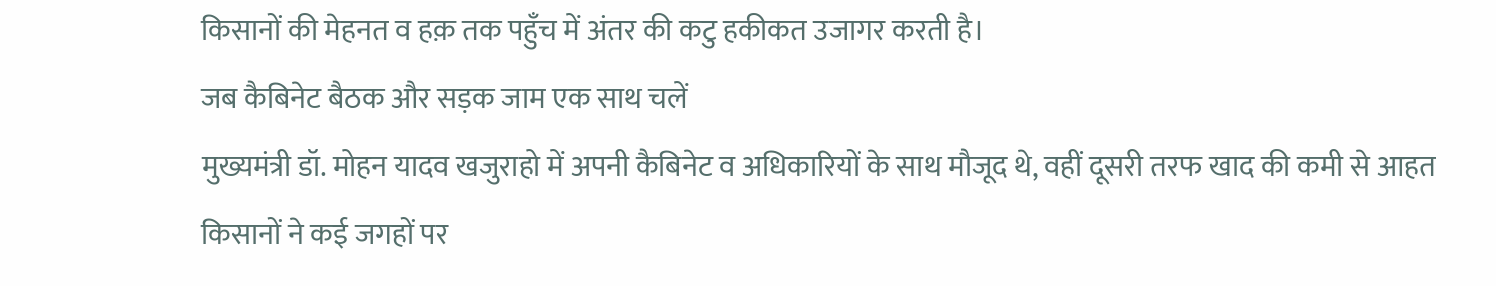किसानों की मेहनत व हक़ तक पहुँच में अंतर की कटु हकीकत उजागर करती है।
जब कैबिनेट बैठक और सड़क जाम एक साथ चलें
मुख्यमंत्री डॉ. मोहन यादव खजुराहो में अपनी कैबिनेट व अधिकारियों के साथ मौजूद थे, वहीं दूसरी तरफ खाद की कमी से आहत किसानों ने कई जगहों पर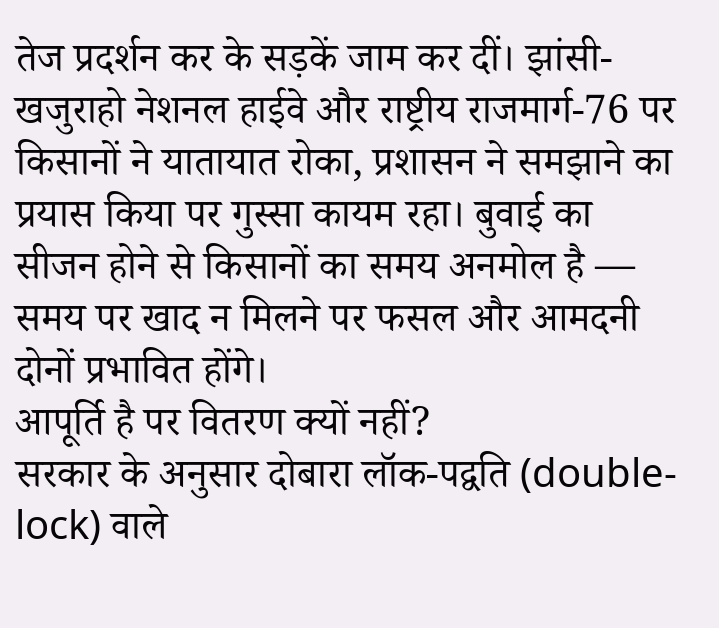तेज प्रदर्शन कर के सड़कें जाम कर दीं। झांसी-खजुराहो नेशनल हाईवे और राष्ट्रीय राजमार्ग-76 पर किसानों ने यातायात रोका, प्रशासन ने समझाने का प्रयास किया पर गुस्सा कायम रहा। बुवाई का सीजन होने से किसानों का समय अनमोल है — समय पर खाद न मिलने पर फसल और आमदनी दोनों प्रभावित होंगे।
आपूर्ति है पर वितरण क्यों नहीं?
सरकार के अनुसार दोबारा लॉक-पद्वति (double-lock) वाले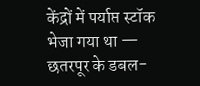केंद्रों में पर्याप्त स्टॉक भेजा गया था — छतरपूर के डबल-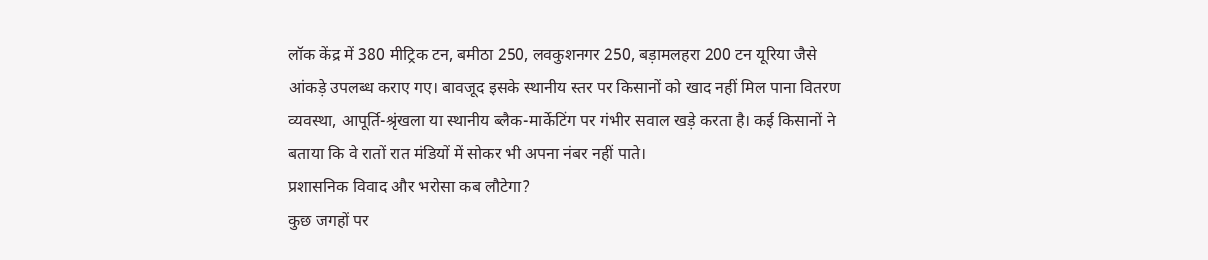लॉक केंद्र में 380 मीट्रिक टन, बमीठा 250, लवकुशनगर 250, बड़ामलहरा 200 टन यूरिया जैसे आंकड़े उपलब्ध कराए गए। बावजूद इसके स्थानीय स्तर पर किसानों को खाद नहीं मिल पाना वितरण व्यवस्था, आपूर्ति-श्रृंखला या स्थानीय ब्लैक-मार्केटिंग पर गंभीर सवाल खड़े करता है। कई किसानों ने बताया कि वे रातों रात मंडियों में सोकर भी अपना नंबर नहीं पाते।
प्रशासनिक विवाद और भरोसा कब लौटेगा?
कुछ जगहों पर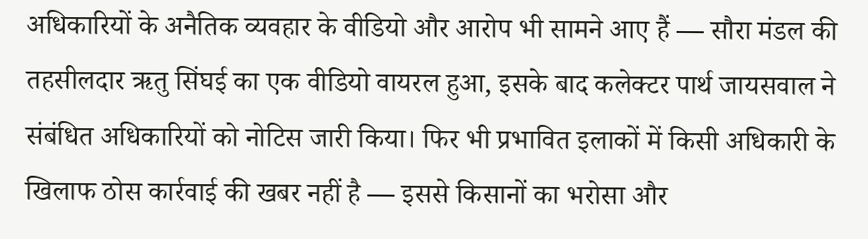अधिकारियों के अनैतिक व्यवहार के वीडियो और आरोप भी सामने आए हैं — सौरा मंडल की तहसीलदार ऋतु सिंघई का एक वीडियो वायरल हुआ, इसके बाद कलेक्टर पार्थ जायसवाल ने संबंधित अधिकारियों को नोटिस जारी किया। फिर भी प्रभावित इलाकों में किसी अधिकारी के खिलाफ ठोस कार्रवाई की खबर नहीं है — इससे किसानों का भरोसा और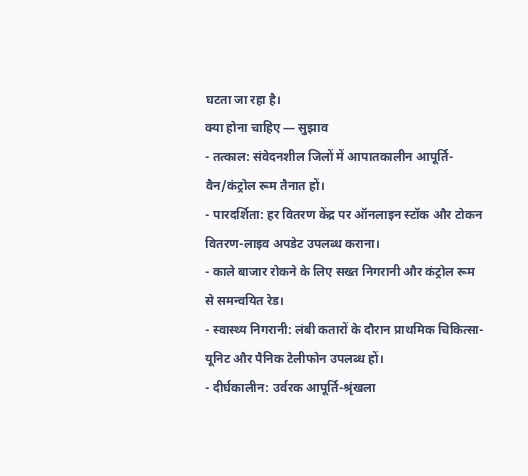घटता जा रहा है।
क्या होना चाहिए — सुझाव
- तत्काल: संवेदनशील जिलों में आपातकालीन आपूर्ति-वैन/कंट्रोल रूम तैनात हों।
- पारदर्शिता: हर वितरण केंद्र पर ऑनलाइन स्टॉक और टोकन वितरण-लाइव अपडेट उपलब्ध कराना।
- काले बाजार रोकने के लिए सख्त निगरानी और कंट्रोल रूम से समन्वयित रेड।
- स्वास्थ्य निगरानी: लंबी कतारों के दौरान प्राथमिक चिकित्सा-यूनिट और पैनिक टेलीफोन उपलब्ध हों।
- दीर्घकालीन: उर्वरक आपूर्ति-श्रृंखला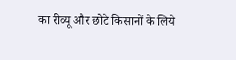का रीव्यू और छोटे किसानों के लिये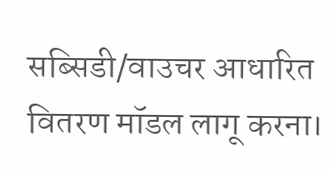सब्सिडी/वाउचर आधारित वितरण मॉडल लागू करना।